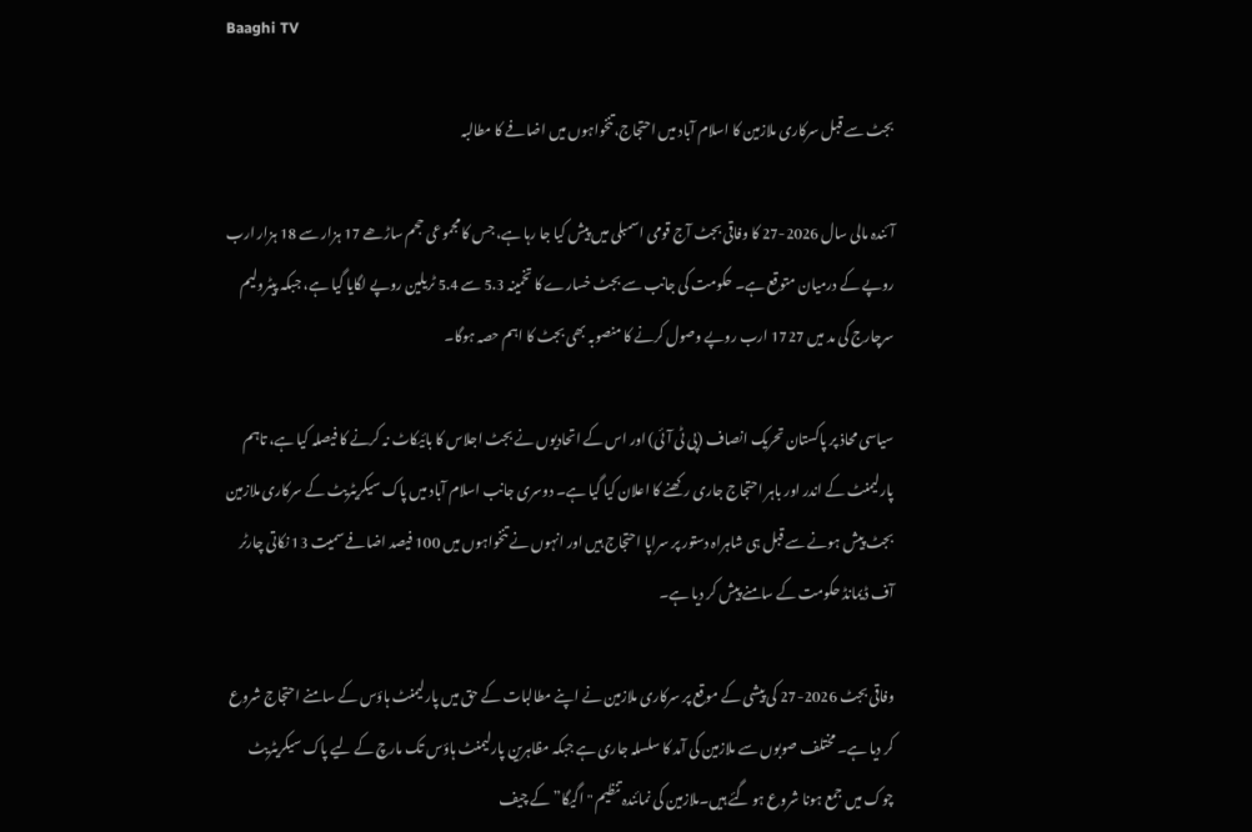Baaghi TV

بجٹ سے قبل سرکاری ملازمین کا اسلام آباد میں احتجاج،تنخواہوں میں اضافے کا مطالبہ

آئندہ مالی سال 2026-27 کا وفاقی بجٹ آج قومی اسمبلی میں پیش کیا جا رہا ہے، جس کا مجموعی حجم ساڑھے 17 ہزار سے 18 ہزار ارب روپے کے درمیان متوقع ہے۔ حکومت کی جانب سے بجٹ خسارے کا تخمینہ 5.3 سے 5.4 ٹریلین روپے لگایا گیا ہے، جبکہ پیٹرولیم سرچارج کی مد میں 1727 ارب روپے وصول کرنے کا منصوبہ بھی بجٹ کا اہم حصہ ہوگا۔

سیاسی محاذ پر پاکستان تحریک انصاف (پی ٹی آئی) اور اس کے اتحادیوں نے بجٹ اجلاس کا بائیکاٹ نہ کرنے کا فیصلہ کیا ہے، تاہم پارلیمنٹ کے اندر اور باہر احتجاج جاری رکھنے کا اعلان کیا گیا ہے۔ دوسری جانب اسلام آباد میں پاک سیکریٹریٹ کے سرکاری ملازمین بجٹ پیش ہونے سے قبل ہی شاہراہ دستور پر سراپا احتجاج ہیں اور انہوں نے تنخواہوں میں 100 فیصد اضافے سمیت 13 نکاتی چارٹر آف ڈیمانڈ حکومت کے سامنے پیش کر دیا ہے۔

وفاقی بجٹ 2026-27 کی پیشی کے موقع پر سرکاری ملازمین نے اپنے مطالبات کے حق میں پارلیمنٹ ہاؤس کے سامنے احتجاج شروع کر دیا ہے۔ مختلف صوبوں سے ملازمین کی آمد کا سلسلہ جاری ہے جبکہ مظاہرین پارلیمنٹ ہاؤس تک مارچ کے لیے پاک سیکریٹریٹ چوک میں جمع ہونا شروع ہو گئے ہیں۔ملازمین کی نمائندہ تنظیم "اگیگا” کے چیف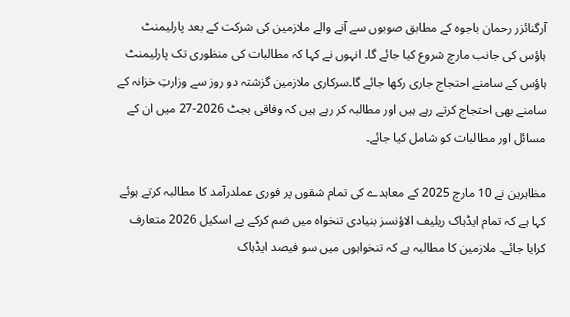آرگنائزر رحمان باجوہ کے مطابق صوبوں سے آنے والے ملازمین کی شرکت کے بعد پارلیمنٹ ہاؤس کی جانب مارچ شروع کیا جائے گا۔ انہوں نے کہا کہ مطالبات کی منظوری تک پارلیمنٹ ہاؤس کے سامنے احتجاج جاری رکھا جائے گا۔سرکاری ملازمین گزشتہ دو روز سے وزارتِ خزانہ کے سامنے بھی احتجاج کرتے رہے ہیں اور مطالبہ کر رہے ہیں کہ وفاقی بجٹ 2026-27 میں ان کے مسائل اور مطالبات کو شامل کیا جائے۔

مظاہرین نے 10 مارچ 2025 کے معاہدے کی تمام شقوں پر فوری عملدرآمد کا مطالبہ کرتے ہوئے کہا ہے کہ تمام ایڈہاک ریلیف الاؤنسز بنیادی تنخواہ میں ضم کرکے پے اسکیل 2026 متعارف کرایا جائے۔ ملازمین کا مطالبہ ہے کہ تنخواہوں میں سو فیصد ایڈہاک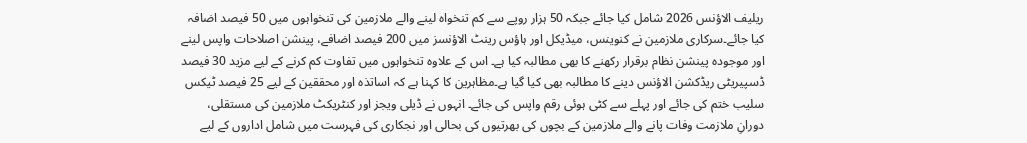ریلیف الاؤنس 2026 شامل کیا جائے جبکہ 50 ہزار روپے سے کم تنخواہ لینے والے ملازمین کی تنخواہوں میں 50 فیصد اضافہ کیا جائے۔سرکاری ملازمین نے کنوینس، میڈیکل اور ہاؤس رینٹ الاؤنسز میں 200 فیصد اضافے، پینشن اصلاحات واپس لینے اور موجودہ پینشن نظام برقرار رکھنے کا بھی مطالبہ کیا ہے۔ اس کے علاوہ تنخواہوں میں تفاوت کم کرنے کے لیے مزید 30 فیصد ڈسپیریٹی ریڈکشن الاؤنس دینے کا مطالبہ بھی کیا گیا ہے۔مظاہرین کا کہنا ہے کہ اساتذہ اور محققین کے لیے 25 فیصد ٹیکس سلیب ختم کی جائے اور پہلے سے کٹی ہوئی رقم واپس کی جائے۔ انہوں نے ڈیلی ویجز اور کنٹریکٹ ملازمین کی مستقلی، دورانِ ملازمت وفات پانے والے ملازمین کے بچوں کی بھرتیوں کی بحالی اور نجکاری کی فہرست میں شامل اداروں کے لیے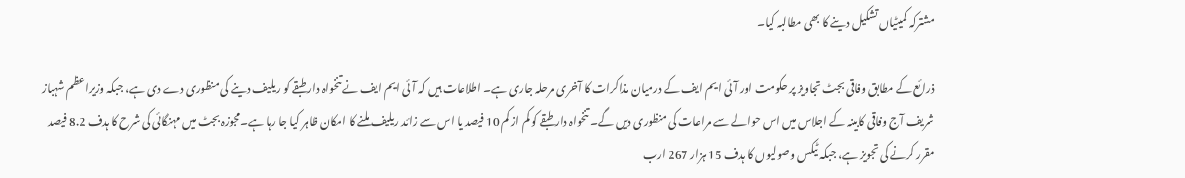مشترکہ کمیٹیاں تشکیل دینے کا بھی مطالبہ کیا۔

ذرائع کے مطابق وفاقی بجٹ تجاویز پر حکومت اور آئی ایم ایف کے درمیان مذاکرات کا آخری مرحلہ جاری ہے۔ اطلاعات ہیں کہ آئی ایم ایف نے تنخواہ دار طبقے کو ریلیف دینے کی منظوری دے دی ہے، جبکہ وزیراعظم شہباز شریف آج وفاقی کابینہ کے اجلاس میں اس حوالے سے مراعات کی منظوری دیں گے۔ تنخواہ دار طبقے کو کم از کم 10 فیصد یا اس سے زائد ریلیف ملنے کا امکان ظاہر کیا جا رہا ہے۔مجوزہ بجٹ میں مہنگائی کی شرح کا ہدف 8.2 فیصد مقرر کرنے کی تجویز ہے، جبکہ ٹیکس وصولیوں کا ہدف 15 ہزار 267 ارب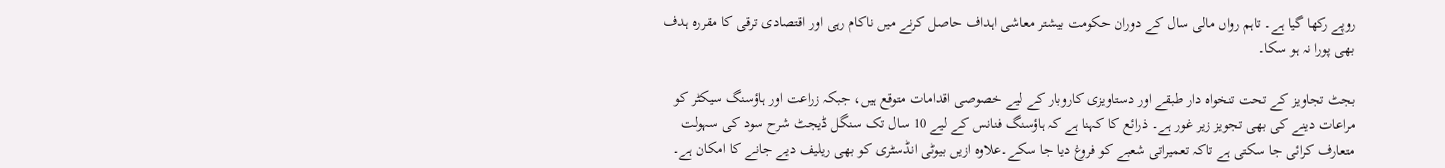روپے رکھا گیا ہے۔ تاہم رواں مالی سال کے دوران حکومت بیشتر معاشی اہداف حاصل کرنے میں ناکام رہی اور اقتصادی ترقی کا مقررہ ہدف بھی پورا نہ ہو سکا۔

بجٹ تجاویز کے تحت تنخواہ دار طبقے اور دستاویزی کاروبار کے لیے خصوصی اقدامات متوقع ہیں، جبکہ زراعت اور ہاؤسنگ سیکٹر کو مراعات دینے کی بھی تجویز زیر غور ہے۔ ذرائع کا کہنا ہے کہ ہاؤسنگ فنانس کے لیے 10 سال تک سنگل ڈیجٹ شرح سود کی سہولت متعارف کرائی جا سکتی ہے تاکہ تعمیراتی شعبے کو فروغ دیا جا سکے۔علاوہ ازیں بیوٹی انڈسٹری کو بھی ریلیف دیے جانے کا امکان ہے۔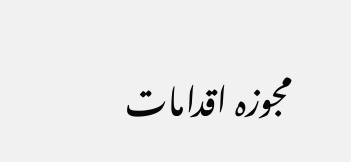مجوزہ اقدامات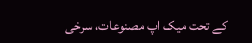کے تحت میک اپ مصنوعات، سرخی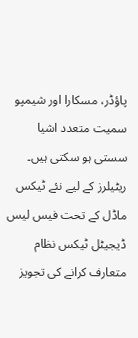پاؤڈر، مسکارا اور شیمپو سمیت متعدد اشیا سستی ہو سکتی ہیں۔ ریٹیلرز کے لیے نئے ٹیکس ماڈل کے تحت فیس لیس ڈیجیٹل ٹیکس نظام متعارف کرانے کی تجویز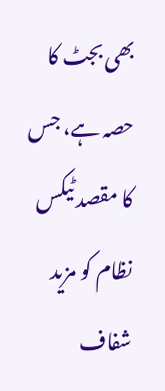بھی بجٹ کا حصہ ہے، جس کا مقصد ٹیکس نظام کو مزید شفاف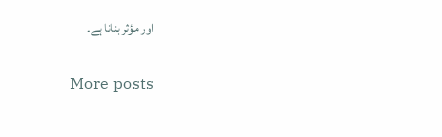اور مؤثر بنانا ہے۔

More posts